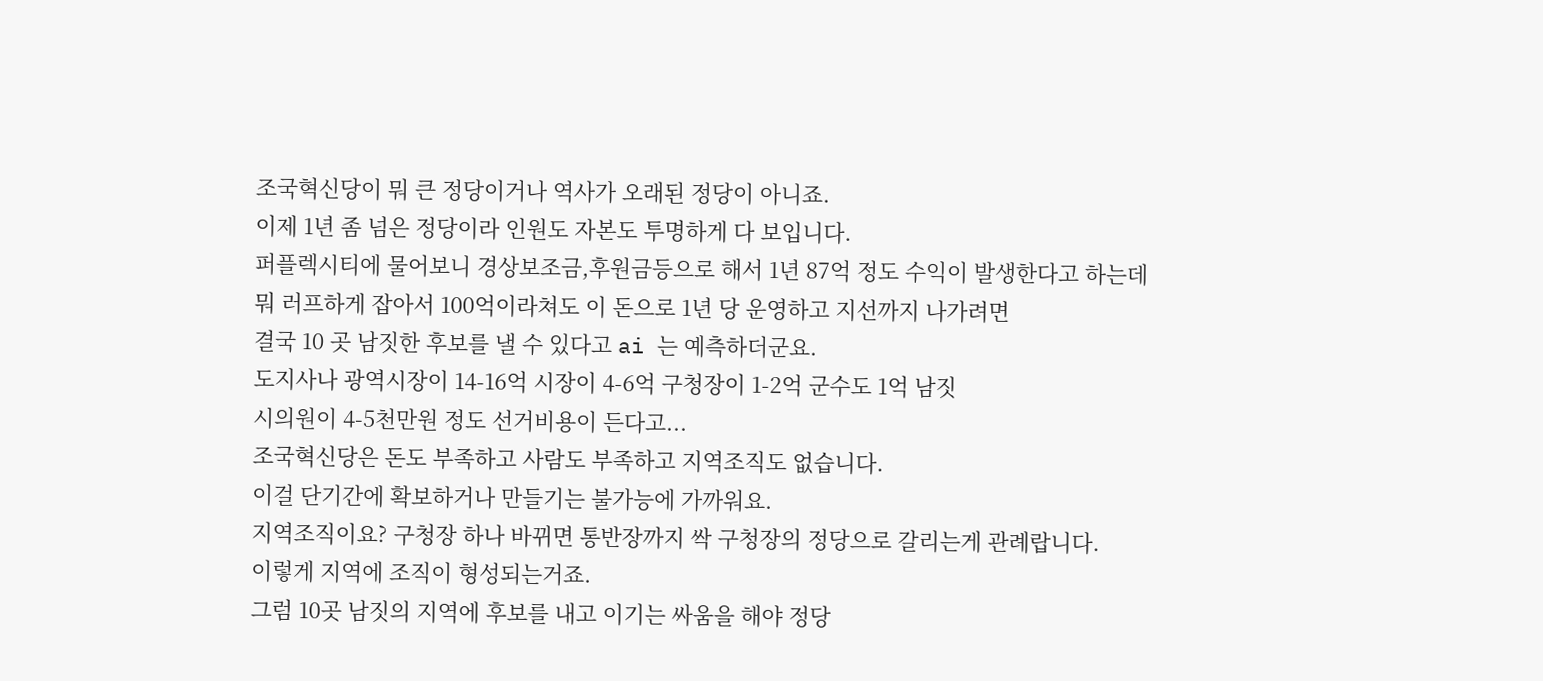조국혁신당이 뭐 큰 정당이거나 역사가 오래된 정당이 아니죠.
이제 1년 좀 넘은 정당이라 인원도 자본도 투명하게 다 보입니다.
퍼플렉시티에 물어보니 경상보조금,후원금등으로 해서 1년 87억 정도 수익이 발생한다고 하는데
뭐 러프하게 잡아서 100억이라쳐도 이 돈으로 1년 당 운영하고 지선까지 나가려면
결국 10 곳 남짓한 후보를 낼 수 있다고 ai 는 예측하더군요.
도지사나 광역시장이 14-16억 시장이 4-6억 구청장이 1-2억 군수도 1억 남짓
시의원이 4-5천만원 정도 선거비용이 든다고...
조국혁신당은 돈도 부족하고 사람도 부족하고 지역조직도 없습니다.
이걸 단기간에 확보하거나 만들기는 불가능에 가까워요.
지역조직이요? 구청장 하나 바뀌면 통반장까지 싹 구청장의 정당으로 갈리는게 관례랍니다.
이렇게 지역에 조직이 형성되는거죠.
그럼 10곳 남짓의 지역에 후보를 내고 이기는 싸움을 해야 정당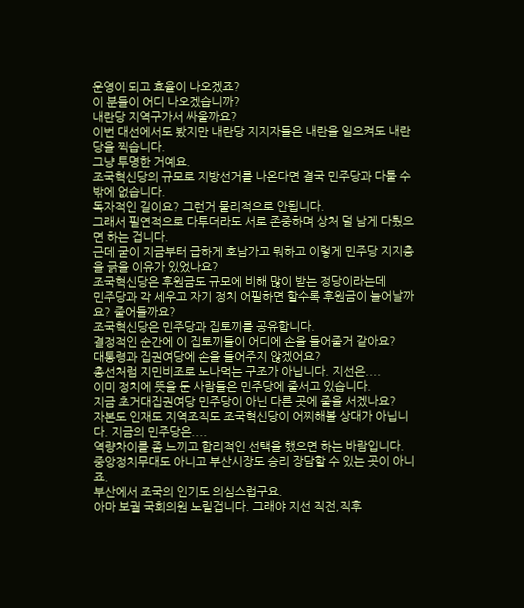운영이 되고 효율이 나오겠죠?
이 분들이 어디 나오겠습니까?
내란당 지역구가서 싸울까요?
이번 대선에서도 봤지만 내란당 지지자들은 내란을 일으켜도 내란당을 찍습니다.
그냥 투명한 거예요.
조국혁신당의 규모로 지방선거를 나온다면 결국 민주당과 다툴 수 밖에 없습니다.
독자적인 길이요? 그런거 물리적으로 안됩니다.
그래서 필연적으로 다투더라도 서로 존중하며 상처 덜 남게 다퉜으면 하는 겁니다.
근데 굳이 지금부터 급하게 호남가고 뭐하고 이렇게 민주당 지지층을 긁을 이유가 있었나요?
조국혁신당은 후원금도 규모에 비해 많이 받는 정당이라는데
민주당과 각 세우고 자기 정치 어필하면 할수록 후원금이 늘어날까요? 줄어들까요?
조국혁신당은 민주당과 집토끼를 공유합니다.
결정적인 순간에 이 집토끼들이 어디에 손을 들어줄거 같아요?
대통령과 집권여당에 손을 들어주지 않겠어요?
총선처럼 지민비조로 노나먹는 구조가 아닙니다. 지선은....
이미 정치에 뜻을 둔 사람들은 민주당에 줄서고 있습니다.
지금 초거대집권여당 민주당이 아닌 다른 곳에 줄을 서겠나요?
자본도 인재도 지역조직도 조국혁신당이 어찌해볼 상대가 아닙니다. 지금의 민주당은....
역량차이를 좀 느끼고 합리적인 선택을 했으면 하는 바람입니다.
중앙정치무대도 아니고 부산시장도 승리 장담할 수 있는 곳이 아니죠.
부산에서 조국의 인기도 의심스럽구요.
아마 보궐 국회의원 노릴겁니다. 그래야 지선 직전,직후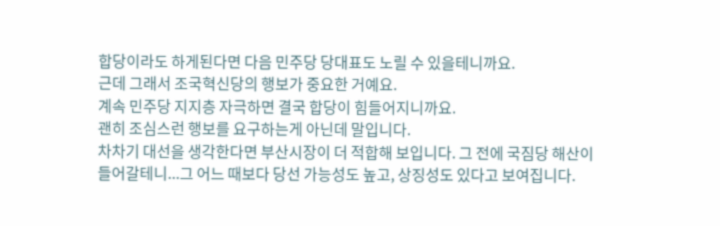합당이라도 하게된다면 다음 민주당 당대표도 노릴 수 있을테니까요.
근데 그래서 조국혁신당의 행보가 중요한 거예요.
계속 민주당 지지층 자극하면 결국 합당이 힘들어지니까요.
괜히 조심스런 행보를 요구하는게 아닌데 말입니다.
차차기 대선을 생각한다면 부산시장이 더 적합해 보입니다. 그 전에 국짐당 해산이 들어갈테니...그 어느 때보다 당선 가능성도 높고, 상징성도 있다고 보여집니다.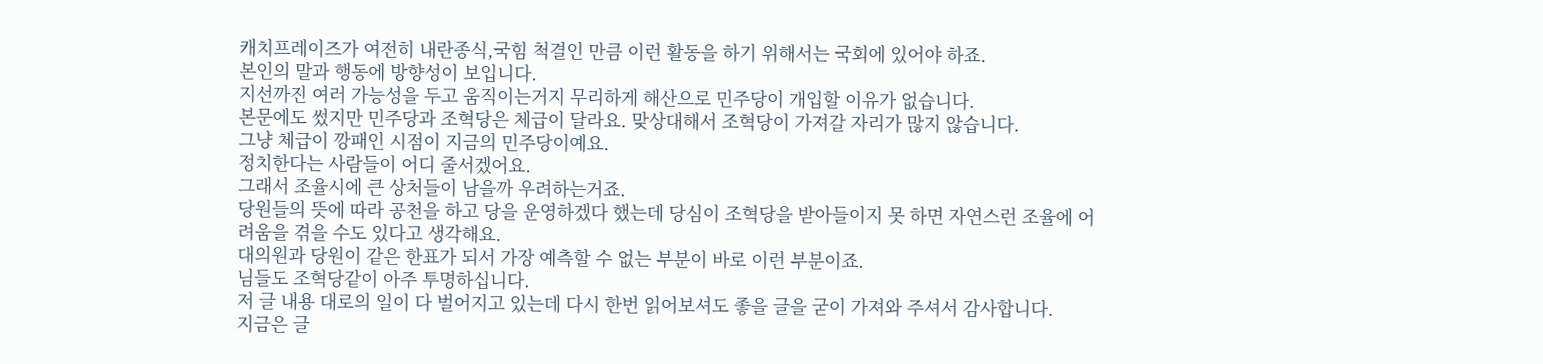캐치프레이즈가 여전히 내란종식,국힘 척결인 만큼 이런 활동을 하기 위해서는 국회에 있어야 하죠.
본인의 말과 행동에 방향성이 보입니다.
지선까진 여러 가능성을 두고 움직이는거지 무리하게 해산으로 민주당이 개입할 이유가 없습니다.
본문에도 썼지만 민주당과 조혁당은 체급이 달라요. 맞상대해서 조혁당이 가져갈 자리가 많지 않습니다.
그냥 체급이 깡패인 시점이 지금의 민주당이예요.
정치한다는 사람들이 어디 줄서겠어요.
그래서 조율시에 큰 상처들이 남을까 우려하는거죠.
당원들의 뜻에 따라 공천을 하고 당을 운영하겠다 했는데 당심이 조혁당을 받아들이지 못 하면 자연스런 조율에 어려움을 겪을 수도 있다고 생각해요.
대의원과 당원이 같은 한표가 되서 가장 예측할 수 없는 부분이 바로 이런 부분이죠.
님들도 조혁당같이 아주 투명하십니다.
저 글 내용 대로의 일이 다 벌어지고 있는데 다시 한번 읽어보셔도 좋을 글을 굳이 가져와 주셔서 감사합니다.
지금은 글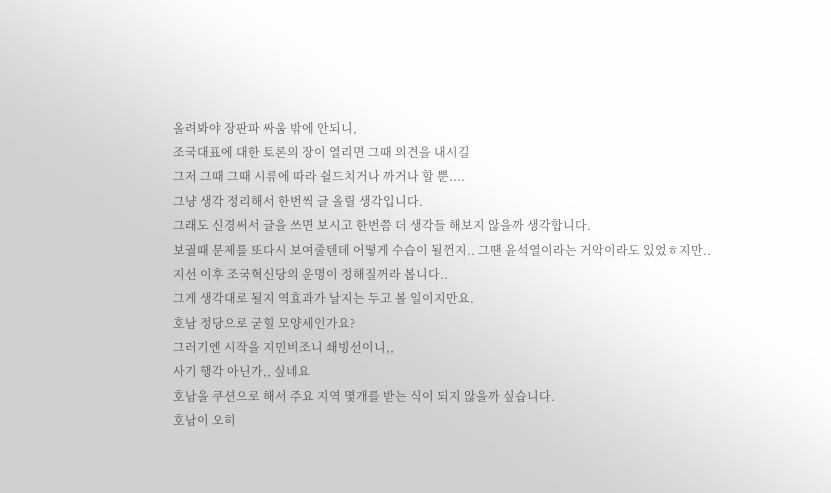올려봐야 장판파 싸움 밖에 안되니,
조국대표에 대한 토론의 장이 열리면 그때 의견을 내시길
그저 그때 그때 시류에 따라 쉴드치거나 까거나 할 뿐....
그냥 생각 정리해서 한번씩 글 올릴 생각입니다.
그래도 신경써서 글을 쓰면 보시고 한번쯤 더 생각들 해보지 않을까 생각합니다.
보궐때 문제를 또다시 보여줄텐데 어떻게 수습이 될껀지.. 그땐 윤석열이라는 거악이라도 있었ㅎ지만..
지선 이후 조국혁신당의 운명이 정해질꺼라 봅니다..
그게 생각대로 될지 역효과가 날지는 두고 볼 일이지만요.
호남 정당으로 굳힐 모양세인가요?
그러기엔 시작을 지민비조니 쇄빙선이니,,
사기 행각 아닌가,, 싶네요
호남을 쿠션으로 해서 주요 지역 몇개를 받는 식이 되지 않을까 싶습니다.
호남이 오히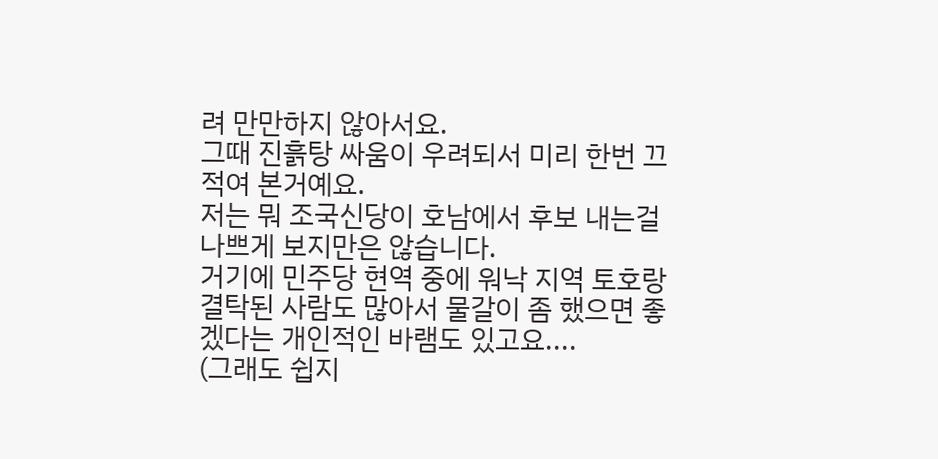려 만만하지 않아서요.
그때 진흙탕 싸움이 우려되서 미리 한번 끄적여 본거예요.
저는 뭐 조국신당이 호남에서 후보 내는걸 나쁘게 보지만은 않습니다.
거기에 민주당 현역 중에 워낙 지역 토호랑 결탁된 사람도 많아서 물갈이 좀 했으면 좋겠다는 개인적인 바램도 있고요....
(그래도 쉽지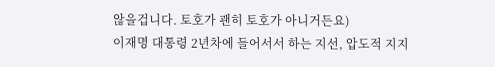않을겁니다. 토호가 괜히 토호가 아니거든요)
이재명 대통령 2년차에 들어서서 하는 지선, 압도적 지지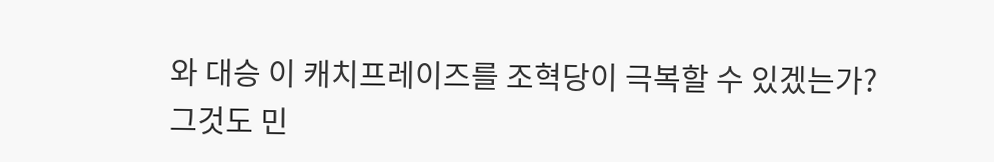와 대승 이 캐치프레이즈를 조혁당이 극복할 수 있겠는가?
그것도 민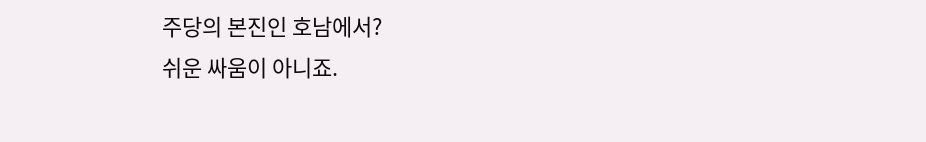주당의 본진인 호남에서?
쉬운 싸움이 아니죠.